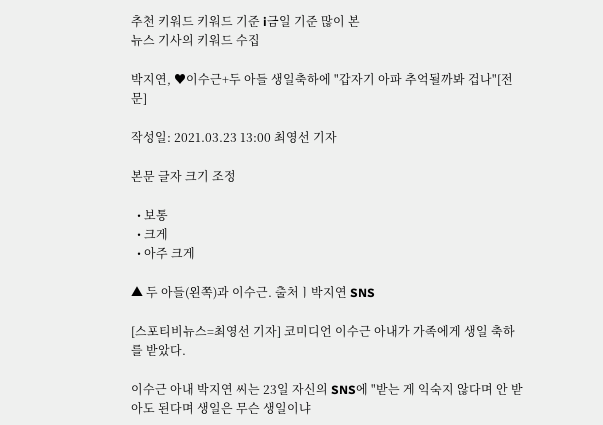추천 키워드 키워드 기준 i금일 기준 많이 본
뉴스 기사의 키워드 수집

박지연, ♥이수근+두 아들 생일축하에 "갑자기 아파 추억될까봐 겁나"[전문]

작성일: 2021.03.23 13:00 최영선 기자

본문 글자 크기 조정

  • 보통
  • 크게
  • 아주 크게

▲ 두 아들(왼쪽)과 이수근. 출처ㅣ박지연 SNS

[스포티비뉴스=최영선 기자] 코미디언 이수근 아내가 가족에게 생일 축하를 받았다.

이수근 아내 박지연 씨는 23일 자신의 SNS에 "받는 게 익숙지 않다며 안 받아도 된다며 생일은 무슨 생일이냐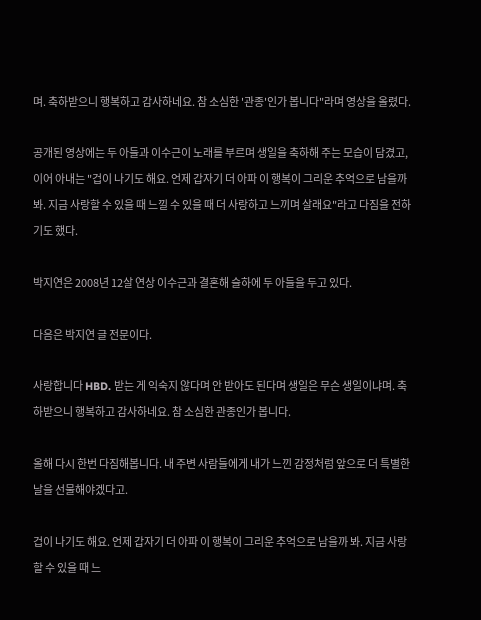며. 축하받으니 행복하고 감사하네요. 참 소심한 '관종'인가 봅니다"라며 영상을 올렸다.

공개된 영상에는 두 아들과 이수근이 노래를 부르며 생일을 축하해 주는 모습이 담겼고, 이어 아내는 "겁이 나기도 해요. 언제 갑자기 더 아파 이 행복이 그리운 추억으로 남을까 봐. 지금 사랑할 수 있을 때 느낄 수 있을 때 더 사랑하고 느끼며 살래요"라고 다짐을 전하기도 했다.

박지연은 2008년 12살 연상 이수근과 결혼해 슬하에 두 아들을 두고 있다.

다음은 박지연 글 전문이다.

사랑합니다 HBD. 받는 게 익숙지 않다며 안 받아도 된다며 생일은 무슨 생일이냐며. 축하받으니 행복하고 감사하네요. 참 소심한 관종인가 봅니다.

올해 다시 한번 다짐해봅니다. 내 주변 사람들에게 내가 느낀 감정처럼 앞으로 더 특별한 날을 선물해야겠다고.

겁이 나기도 해요. 언제 갑자기 더 아파 이 행복이 그리운 추억으로 남을까 봐. 지금 사랑할 수 있을 때 느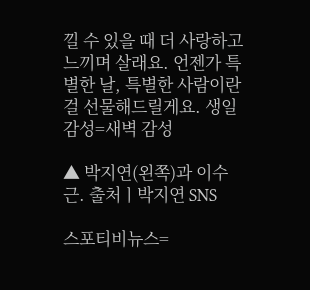낄 수 있을 때 더 사랑하고 느끼며 살래요. 언젠가 특별한 날, 특별한 사람이란 걸 선물해드릴게요. 생일 감성=새벽 감성

▲ 박지연(왼쪽)과 이수근. 출처ㅣ박지연 SNS

스포티비뉴스=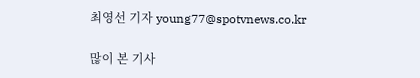최영선 기자 young77@spotvnews.co.kr

많이 본 기사